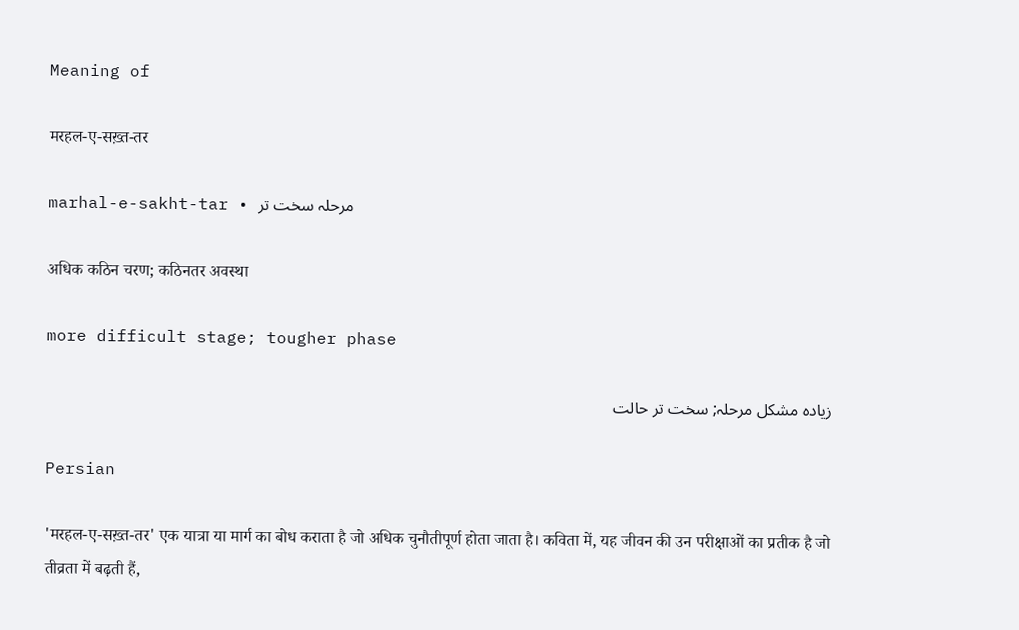Meaning of

मरहल-ए-सख़्त-तर

marhal-e-sakht-tar • مرحلہ سخت تر

अधिक कठिन चरण; कठिनतर अवस्था

more difficult stage; tougher phase

زیادہ مشکل مرحلہ; سخت تر حالت

Persian

'मरहल-ए-सख़्त-तर' एक यात्रा या मार्ग का बोध कराता है जो अधिक चुनौतीपूर्ण होता जाता है। कविता में, यह जीवन की उन परीक्षाओं का प्रतीक है जो तीव्रता में बढ़ती हैं,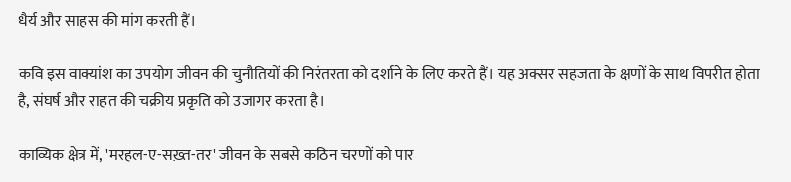धैर्य और साहस की मांग करती हैं।

कवि इस वाक्यांश का उपयोग जीवन की चुनौतियों की निरंतरता को दर्शाने के लिए करते हैं। यह अक्सर सहजता के क्षणों के साथ विपरीत होता है, संघर्ष और राहत की चक्रीय प्रकृति को उजागर करता है।

काव्यिक क्षेत्र में, 'मरहल-ए-सख़्त-तर' जीवन के सबसे कठिन चरणों को पार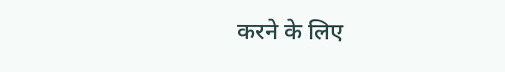करने के लिए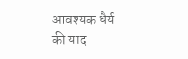आवश्यक धैर्य की याद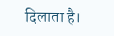दिलाता है।